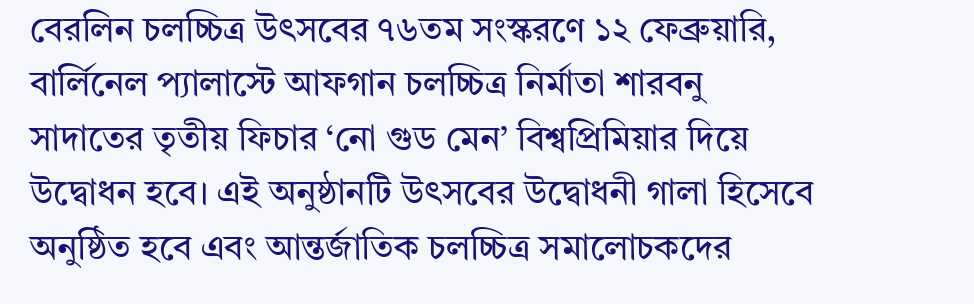বেরলিন চলচ্চিত্র উৎসবের ৭৬তম সংস্করণে ১২ ফেব্রুয়ারি, বার্লিনেল প্যালাস্টে আফগান চলচ্চিত্র নির্মাতা শারবনু সাদাতের তৃতীয় ফিচার ‘নো গুড মেন’ বিশ্বপ্রিমিয়ার দিয়ে উদ্বোধন হবে। এই অনুষ্ঠানটি উৎসবের উদ্বোধনী গালা হিসেবে অনুষ্ঠিত হবে এবং আন্তর্জাতিক চলচ্চিত্র সমালোচকদের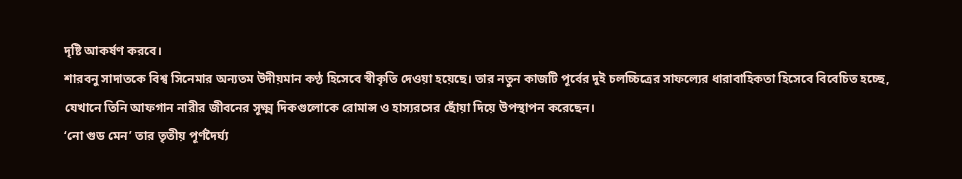দৃষ্টি আকর্ষণ করবে।
শারবনু সাদাতকে বিশ্ব সিনেমার অন্যতম উদীয়মান কণ্ঠ হিসেবে স্বীকৃতি দেওয়া হয়েছে। তার নতুন কাজটি পূর্বের দুই চলচ্চিত্রের সাফল্যের ধারাবাহিকতা হিসেবে বিবেচিত হচ্ছে, যেখানে তিনি আফগান নারীর জীবনের সূক্ষ্ম দিকগুলোকে রোমান্স ও হাস্যরসের ছোঁয়া দিয়ে উপস্থাপন করেছেন।
‘নো গুড মেন’ তার তৃতীয় পূর্ণদৈর্ঘ্য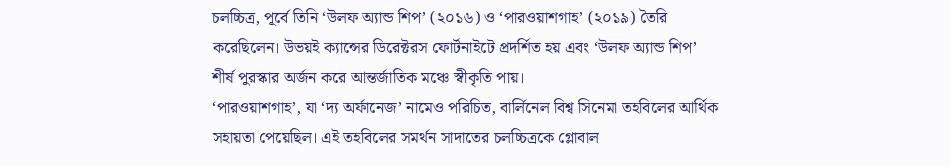চলচ্চিত্র, পূর্বে তিনি ‘উলফ অ্যান্ড শিপ’ (২০১৬) ও ‘পারওয়াশগাহ’ (২০১৯) তৈরি করেছিলেন। উভয়ই ক্যান্সের ডিরেক্টরস ফোর্টনাইটে প্রদর্শিত হয় এবং ‘উলফ অ্যান্ড শিপ’ শীর্ষ পুরস্কার অর্জন করে আন্তর্জাতিক মঞ্চে স্বীকৃতি পায়।
‘পারওয়াশগাহ’, যা ‘দ্য অর্ফানেজ’ নামেও পরিচিত, বার্লিনেল বিশ্ব সিনেমা তহবিলের আর্থিক সহায়তা পেয়েছিল। এই তহবিলের সমর্থন সাদাতের চলচ্চিত্রকে গ্লোবাল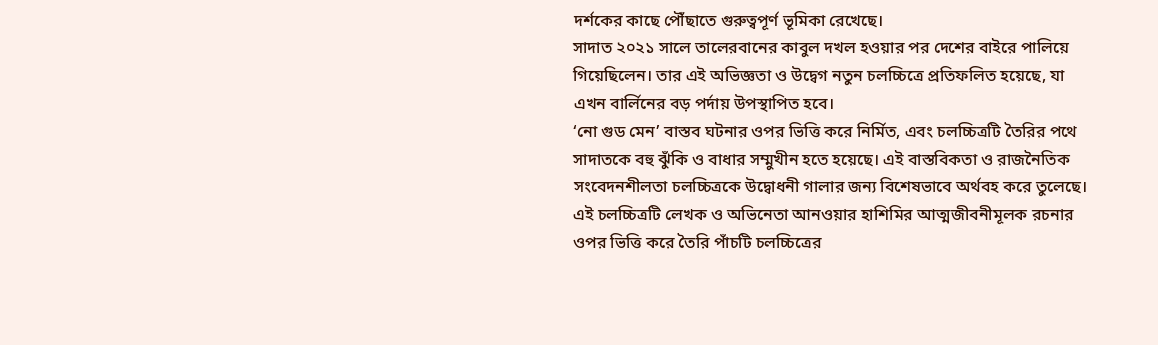দর্শকের কাছে পৌঁছাতে গুরুত্বপূর্ণ ভূমিকা রেখেছে।
সাদাত ২০২১ সালে তালেরবানের কাবুল দখল হওয়ার পর দেশের বাইরে পালিয়ে গিয়েছিলেন। তার এই অভিজ্ঞতা ও উদ্বেগ নতুন চলচ্চিত্রে প্রতিফলিত হয়েছে, যা এখন বার্লিনের বড় পর্দায় উপস্থাপিত হবে।
‘নো গুড মেন’ বাস্তব ঘটনার ওপর ভিত্তি করে নির্মিত, এবং চলচ্চিত্রটি তৈরির পথে সাদাতকে বহু ঝুঁকি ও বাধার সম্মুখীন হতে হয়েছে। এই বাস্তবিকতা ও রাজনৈতিক সংবেদনশীলতা চলচ্চিত্রকে উদ্বোধনী গালার জন্য বিশেষভাবে অর্থবহ করে তুলেছে।
এই চলচ্চিত্রটি লেখক ও অভিনেতা আনওয়ার হাশিমির আত্মজীবনীমূলক রচনার ওপর ভিত্তি করে তৈরি পাঁচটি চলচ্চিত্রের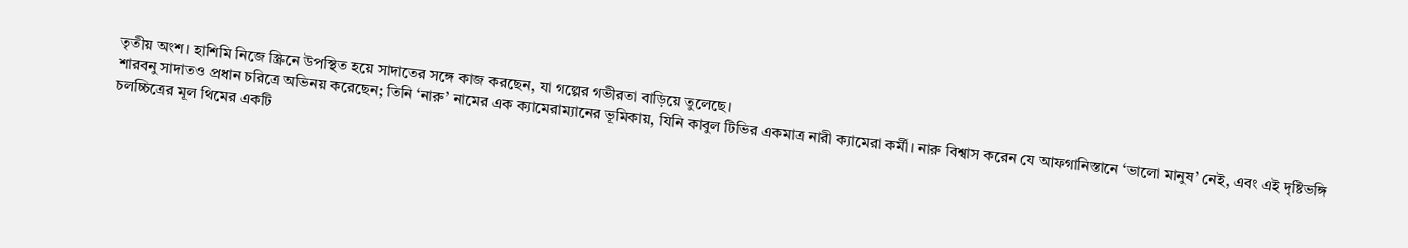তৃতীয় অংশ। হাশিমি নিজে স্ক্রিনে উপস্থিত হয়ে সাদাতের সঙ্গে কাজ করছেন, যা গল্পের গভীরতা বাড়িয়ে তুলেছে।
শারবনু সাদাতও প্রধান চরিত্রে অভিনয় করেছেন; তিনি ‘নারু’ নামের এক ক্যামেরাম্যানের ভূমিকায়, যিনি কাবুল টিভির একমাত্র নারী ক্যামেরা কর্মী। নারু বিশ্বাস করেন যে আফগানিস্তানে ‘ভালো মানুষ’ নেই, এবং এই দৃষ্টিভঙ্গি চলচ্চিত্রের মূল থিমের একটি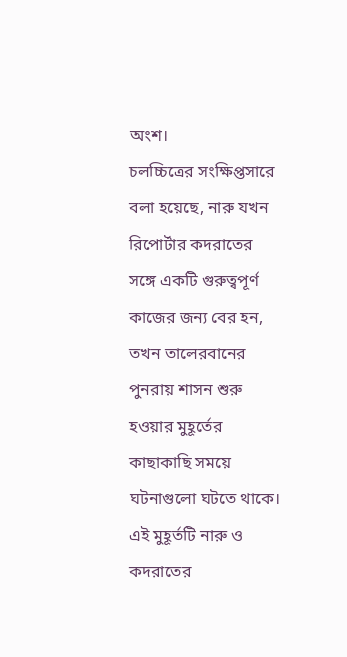অংশ।
চলচ্চিত্রের সংক্ষিপ্তসারে বলা হয়েছে, নারু যখন রিপোর্টার কদরাতের সঙ্গে একটি গুরুত্বপূর্ণ কাজের জন্য বের হন, তখন তালেরবানের পুনরায় শাসন শুরু হওয়ার মুহূর্তের কাছাকাছি সময়ে ঘটনাগুলো ঘটতে থাকে। এই মুহূর্তটি নারু ও কদরাতের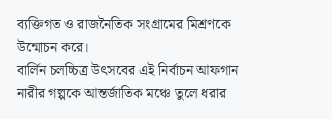ব্যক্তিগত ও রাজনৈতিক সংগ্রামের মিশ্রণকে উন্মোচন করে।
বার্লিন চলচ্চিত্র উৎসবের এই নির্বাচন আফগান নারীর গল্পকে আন্তর্জাতিক মঞ্চে তুলে ধরার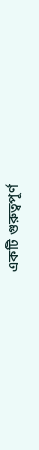একটি গুরুত্বপূর্ণ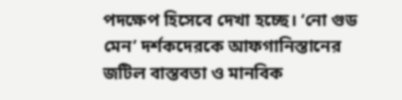পদক্ষেপ হিসেবে দেখা হচ্ছে। ‘নো গুড মেন’ দর্শকদেরকে আফগানিস্তানের জটিল বাস্তবতা ও মানবিক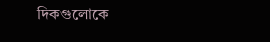দিকগুলোকে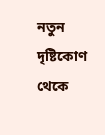নতুন দৃষ্টিকোণ থেকে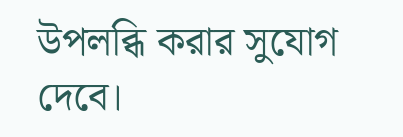উপলব্ধি করার সুযোগ দেবে।